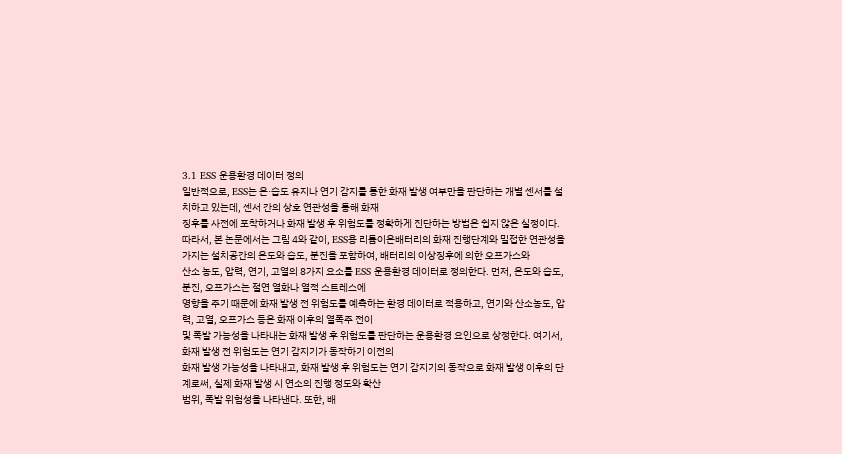3.1 ESS 운용환경 데이터 정의
일반적으로, ESS는 온·습도 유지나 연기 감지를 통한 화재 발생 여부만을 판단하는 개별 센서를 설치하고 있는데, 센서 간의 상호 연관성을 통해 화재
징후를 사전에 포착하거나 화재 발생 후 위험도를 정확하게 진단하는 방법은 쉽지 않은 실정이다. 따라서, 본 논문에서는 그림 4와 같이, ESS용 리튬이온배터리의 화재 진행단계와 밀접한 연관성을 가지는 설치공간의 온도와 습도, 분진을 포함하여, 배터리의 이상징후에 의한 오프가스와
산소 농도, 압력, 연기, 고열의 8가지 요소를 ESS 운용환경 데이터로 정의한다. 먼저, 온도와 습도, 분진, 오프가스는 절연 열화나 열적 스트레스에
영향을 주기 때문에 화재 발생 전 위험도를 예측하는 환경 데이터로 적용하고, 연기와 산소농도, 압력, 고열, 오프가스 등은 화재 이후의 열폭주 전이
및 폭발 가능성을 나타내는 화재 발생 후 위험도를 판단하는 운용환경 요인으로 상정한다. 여기서, 화재 발생 전 위험도는 연기 감지기가 동작하기 이전의
화재 발생 가능성을 나타내고, 화재 발생 후 위험도는 연기 감지기의 동작으로 화재 발생 이후의 단계로써, 실제 화재 발생 시 연소의 진행 정도와 확산
범위, 폭발 위험성을 나타낸다. 또한, 배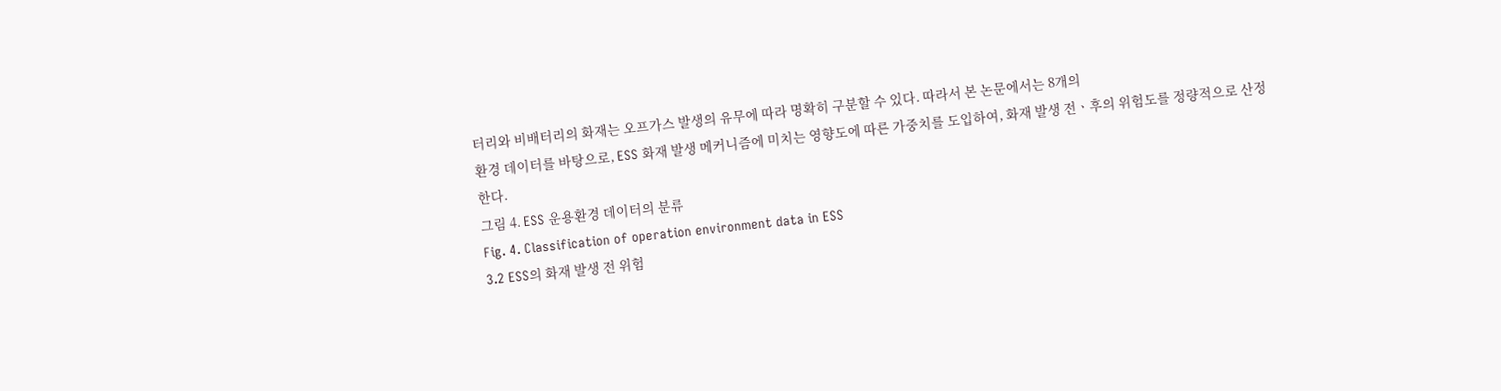터리와 비배터리의 화재는 오프가스 발생의 유무에 따라 명확히 구분할 수 있다. 따라서 본 논문에서는 8개의
환경 데이터를 바탕으로, ESS 화재 발생 메커니즘에 미치는 영향도에 따른 가중치를 도입하여, 화재 발생 전ㆍ후의 위험도를 정량적으로 산정한다.
그림 4. ESS 운용환경 데이터의 분류
Fig. 4. Classification of operation environment data in ESS
3.2 ESS의 화재 발생 전 위험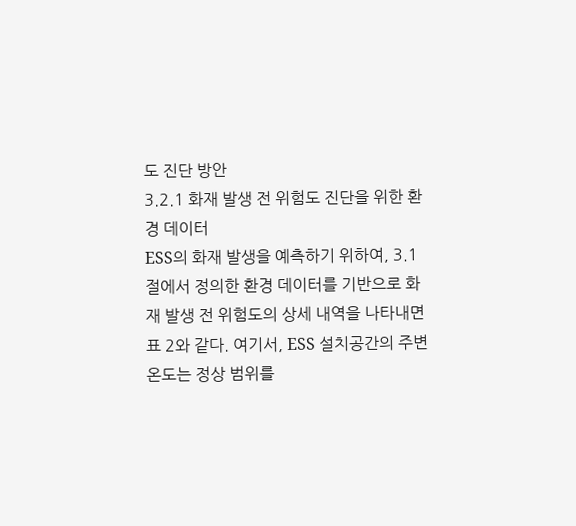도 진단 방안
3.2.1 화재 발생 전 위험도 진단을 위한 환경 데이터
ESS의 화재 발생을 예측하기 위하여, 3.1절에서 정의한 환경 데이터를 기반으로 화재 발생 전 위험도의 상세 내역을 나타내면 표 2와 같다. 여기서, ESS 설치공간의 주변 온도는 정상 범위를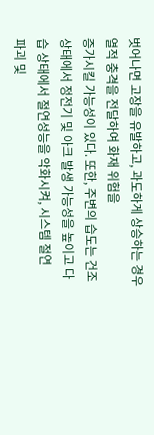벗어나면 고장을 유발하고, 과도하게 상승하는 경우 열적 충격을 전달하여 화재 위험을
증가시킬 가능성이 있다. 또한, 주변의 습도는 건조 상태에서 정전기 및 아크 발생 가능성을 높이고 다습 상태에서 절연성능을 악화시켜, 시스템 절연
파괴 및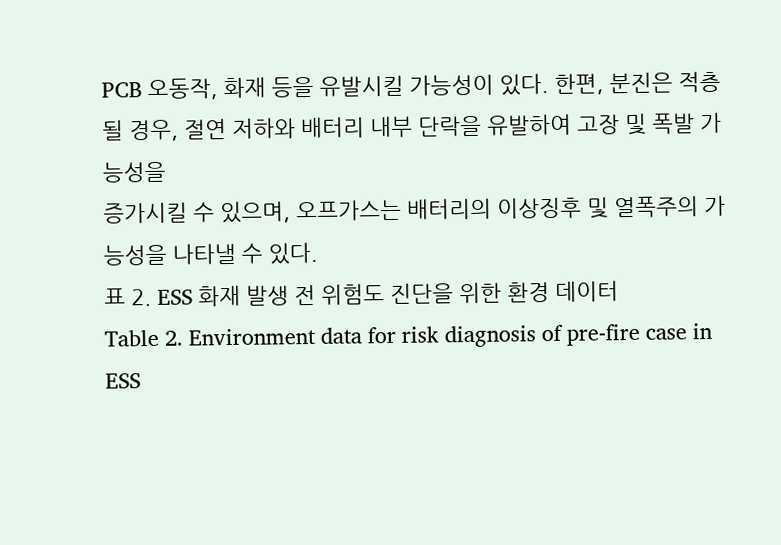PCB 오동작, 화재 등을 유발시킬 가능성이 있다. 한편, 분진은 적층될 경우, 절연 저하와 배터리 내부 단락을 유발하여 고장 및 폭발 가능성을
증가시킬 수 있으며, 오프가스는 배터리의 이상징후 및 열폭주의 가능성을 나타낼 수 있다.
표 2. ESS 화재 발생 전 위험도 진단을 위한 환경 데이터
Table 2. Environment data for risk diagnosis of pre-fire case in ESS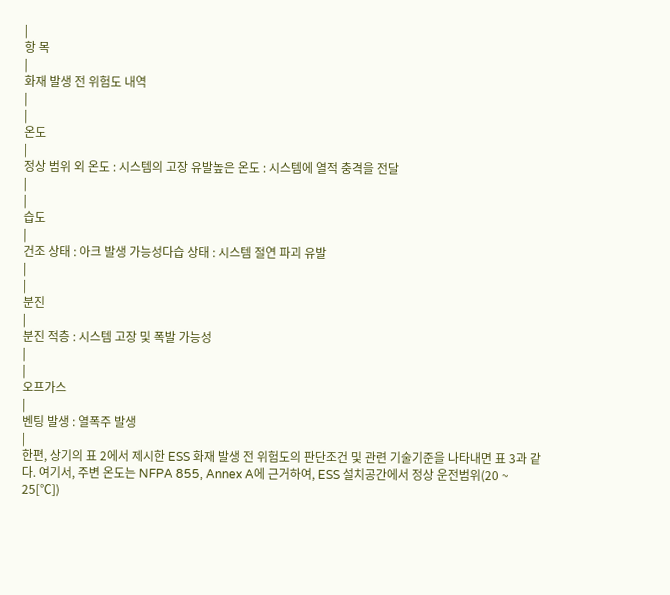|
항 목
|
화재 발생 전 위험도 내역
|
|
온도
|
정상 범위 외 온도 : 시스템의 고장 유발높은 온도 : 시스템에 열적 충격을 전달
|
|
습도
|
건조 상태 : 아크 발생 가능성다습 상태 : 시스템 절연 파괴 유발
|
|
분진
|
분진 적층 : 시스템 고장 및 폭발 가능성
|
|
오프가스
|
벤팅 발생 : 열폭주 발생
|
한편, 상기의 표 2에서 제시한 ESS 화재 발생 전 위험도의 판단조건 및 관련 기술기준을 나타내면 표 3과 같다. 여기서, 주변 온도는 NFPA 855, Annex A에 근거하여, ESS 설치공간에서 정상 운전범위(20 ~ 25[℃])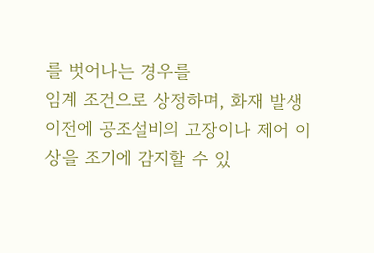를 벗어나는 경우를
임계 조건으로 상정하며, 화재 발생 이전에 공조설비의 고장이나 제어 이상을 조기에 감지할 수 있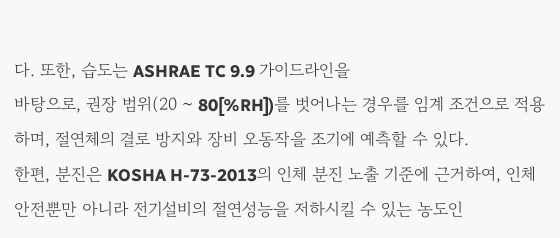다. 또한, 습도는 ASHRAE TC 9.9 가이드라인을
바탕으로, 권장 범위(20 ~ 80[%RH])를 벗어나는 경우를 임계 조건으로 적용하며, 절연체의 결로 방지와 장비 오동작을 조기에 예측할 수 있다.
한편, 분진은 KOSHA H-73-2013의 인체 분진 노출 기준에 근거하여, 인체 안전뿐만 아니라 전기설비의 절연성능을 저하시킬 수 있는 농도인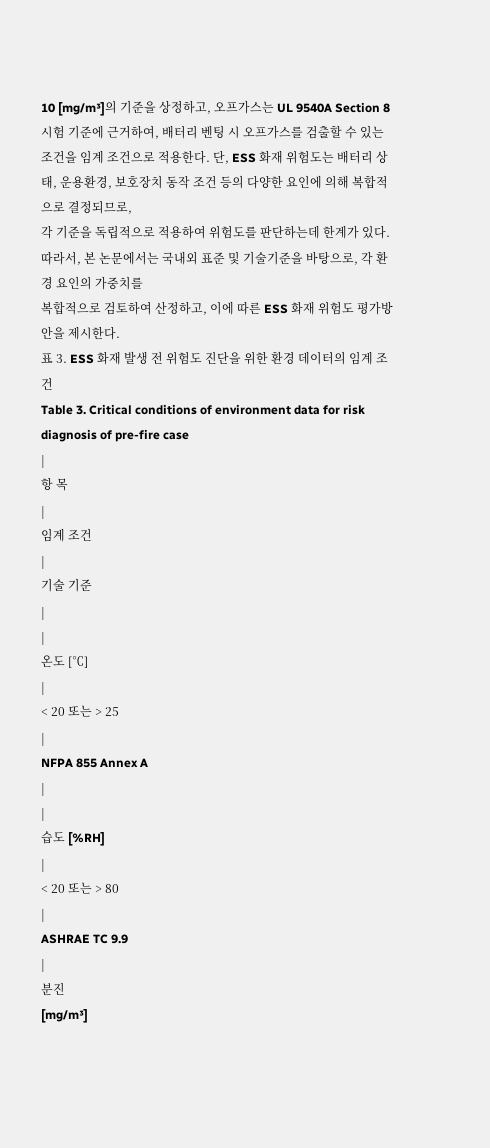10 [mg/m³]의 기준을 상정하고, 오프가스는 UL 9540A Section 8 시험 기준에 근거하여, 배터리 벤팅 시 오프가스를 검출할 수 있는
조건을 임계 조건으로 적용한다. 단, ESS 화재 위험도는 배터리 상태, 운용환경, 보호장치 동작 조건 등의 다양한 요인에 의해 복합적으로 결정되므로,
각 기준을 독립적으로 적용하여 위험도를 판단하는데 한계가 있다. 따라서, 본 논문에서는 국내외 표준 및 기술기준을 바탕으로, 각 환경 요인의 가중치를
복합적으로 검토하여 산정하고, 이에 따른 ESS 화재 위험도 평가방안을 제시한다.
표 3. ESS 화재 발생 전 위험도 진단을 위한 환경 데이터의 임계 조건
Table 3. Critical conditions of environment data for risk diagnosis of pre-fire case
|
항 목
|
임계 조건
|
기술 기준
|
|
온도 [℃]
|
< 20 또는 > 25
|
NFPA 855 Annex A
|
|
습도 [%RH]
|
< 20 또는 > 80
|
ASHRAE TC 9.9
|
분진
[mg/m³]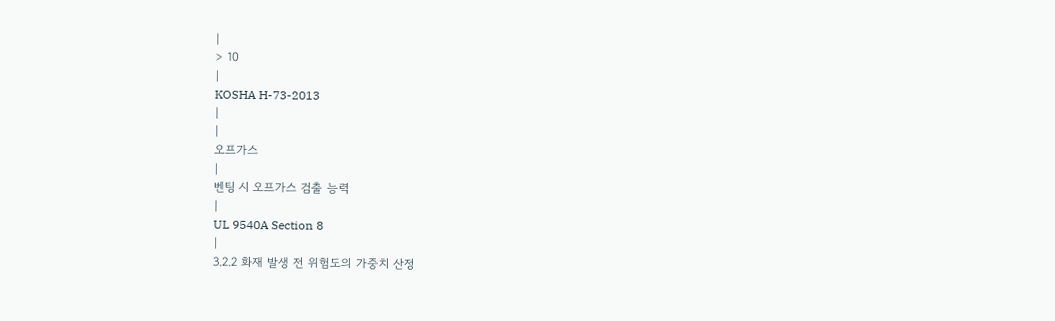|
> 10
|
KOSHA H-73-2013
|
|
오프가스
|
벤팅 시 오프가스 검출 능력
|
UL 9540A Section 8
|
3.2.2 화재 발생 전 위험도의 가중치 산정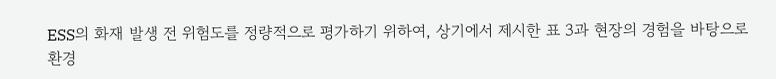ESS의 화재 발생 전 위험도를 정량적으로 평가하기 위하여, 상기에서 제시한 표 3과 현장의 경험을 바탕으로 환경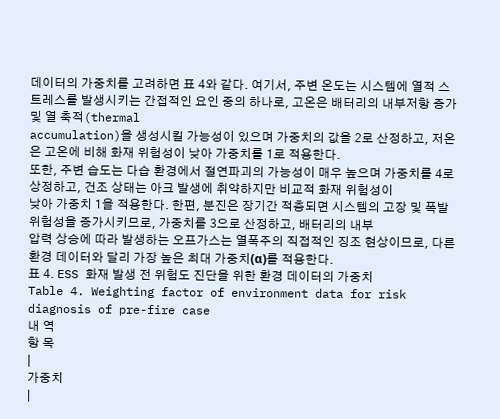데이터의 가중치를 고려하면 표 4와 같다. 여기서, 주변 온도는 시스템에 열적 스트레스를 발생시키는 간접적인 요인 중의 하나로, 고온은 배터리의 내부저항 증가 및 열 축적(thermal
accumulation)을 생성시킬 가능성이 있으며 가중치의 값을 2로 산정하고, 저온은 고온에 비해 화재 위험성이 낮아 가중치를 1로 적용한다.
또한, 주변 습도는 다습 환경에서 절연파괴의 가능성이 매우 높으며 가중치를 4로 상정하고, 건조 상태는 아크 발생에 취약하지만 비교적 화재 위험성이
낮아 가중치 1을 적용한다. 한편, 분진은 장기간 적층되면 시스템의 고장 및 폭발 위험성을 증가시키므로, 가중치를 3으로 산정하고, 배터리의 내부
압력 상승에 따라 발생하는 오프가스는 열폭주의 직접적인 징조 현상이므로, 다른 환경 데이터와 달리 가장 높은 최대 가중치(α)를 적용한다.
표 4. ESS 화재 발생 전 위험도 진단을 위한 환경 데이터의 가중치
Table 4. Weighting factor of environment data for risk diagnosis of pre-fire case
내 역
항 목
|
가중치
|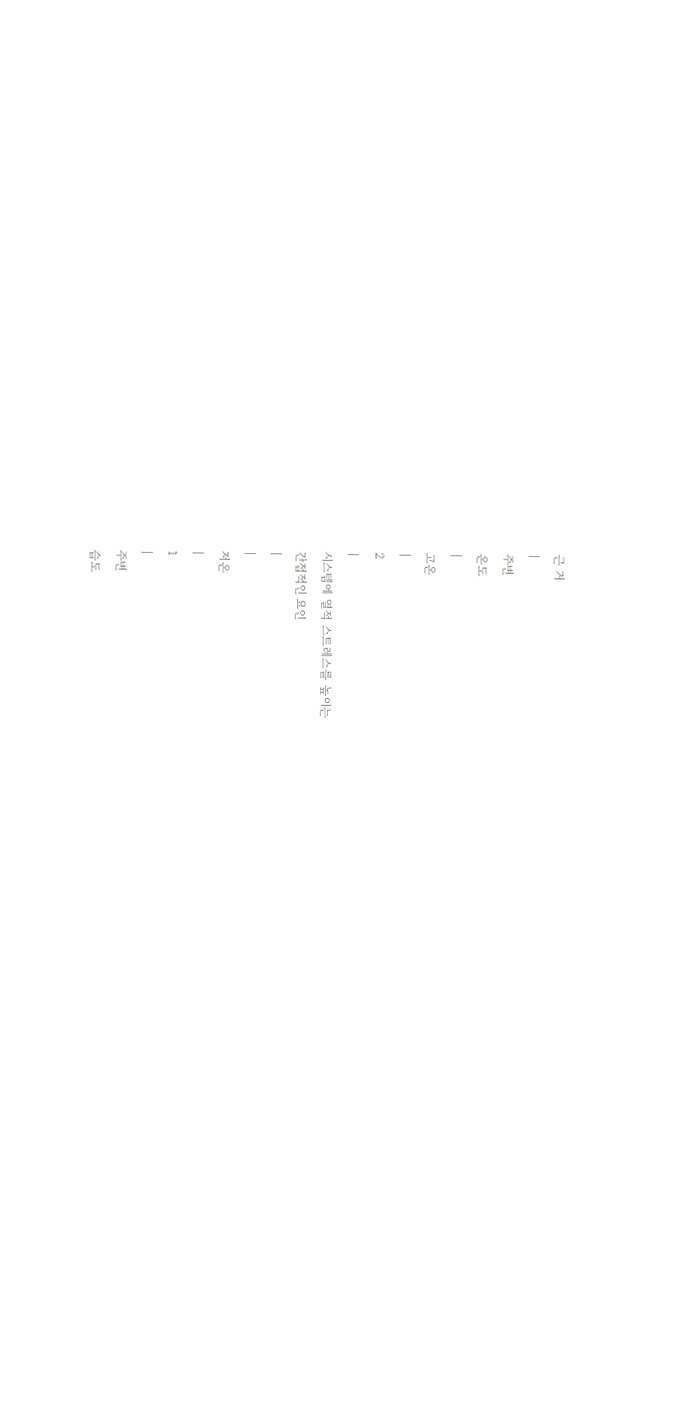근 거
|
주변
온도
|
고온
|
2
|
시스템에 열적 스트레스를 높이는
간접적인 요인
|
|
저온
|
1
|
주변
습도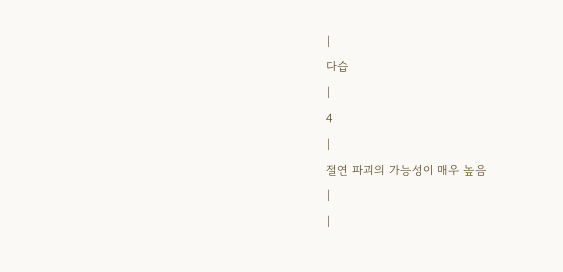|
다습
|
4
|
절연 파괴의 가능성이 매우 높음
|
|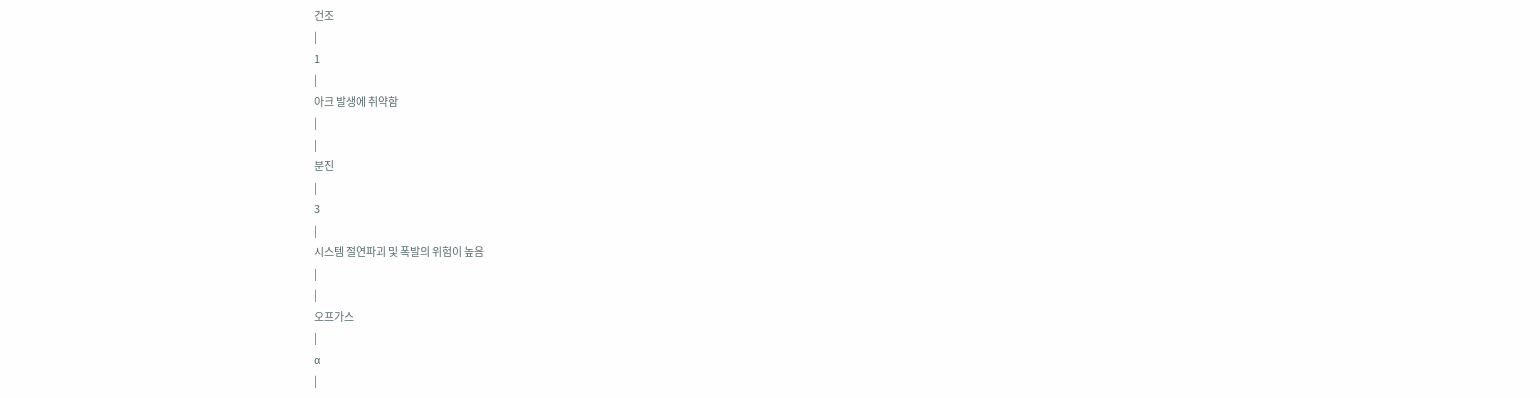건조
|
1
|
아크 발생에 취약함
|
|
분진
|
3
|
시스템 절연파괴 및 폭발의 위험이 높음
|
|
오프가스
|
α
|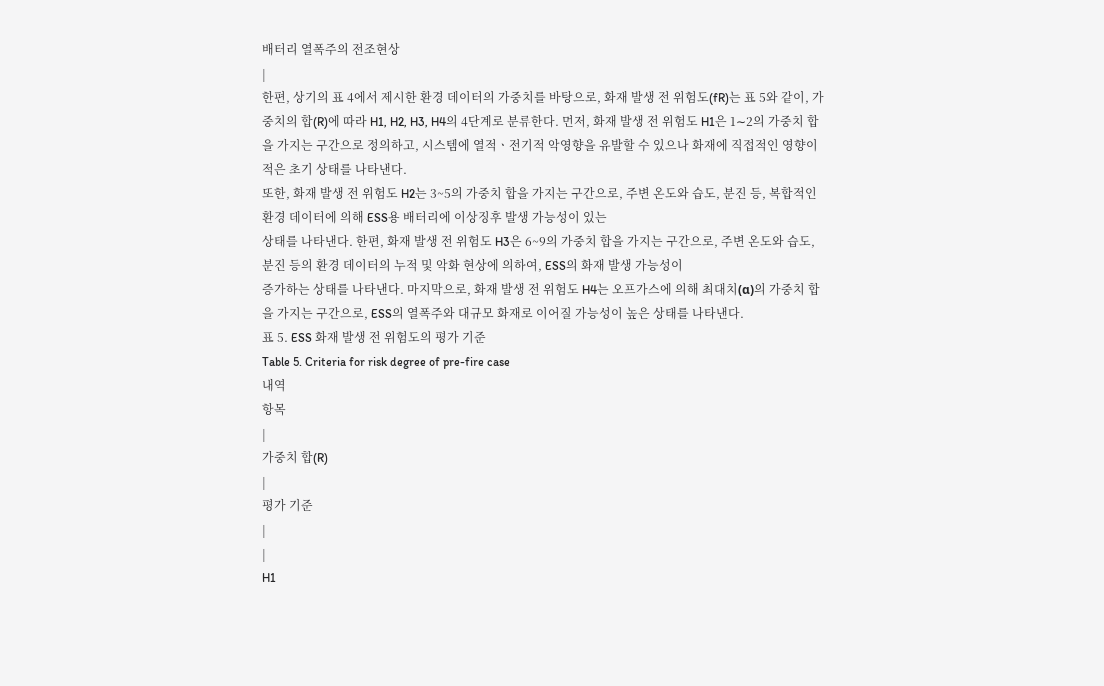배터리 열폭주의 전조현상
|
한편, 상기의 표 4에서 제시한 환경 데이터의 가중치를 바탕으로, 화재 발생 전 위험도(fR)는 표 5와 같이, 가중치의 합(R)에 따라 H1, H2, H3, H4의 4단계로 분류한다. 먼저, 화재 발생 전 위험도 H1은 1∼2의 가중치 합을 가지는 구간으로 정의하고, 시스템에 열적ㆍ전기적 악영향을 유발할 수 있으나 화재에 직접적인 영향이 적은 초기 상태를 나타낸다.
또한, 화재 발생 전 위험도 H2는 3~5의 가중치 합을 가지는 구간으로, 주변 온도와 습도, 분진 등, 복합적인 환경 데이터에 의해 ESS용 배터리에 이상징후 발생 가능성이 있는
상태를 나타낸다. 한편, 화재 발생 전 위험도 H3은 6~9의 가중치 합을 가지는 구간으로, 주변 온도와 습도, 분진 등의 환경 데이터의 누적 및 악화 현상에 의하여, ESS의 화재 발생 가능성이
증가하는 상태를 나타낸다. 마지막으로, 화재 발생 전 위험도 H4는 오프가스에 의해 최대치(α)의 가중치 합을 가지는 구간으로, ESS의 열폭주와 대규모 화재로 이어질 가능성이 높은 상태를 나타낸다.
표 5. ESS 화재 발생 전 위험도의 평가 기준
Table 5. Criteria for risk degree of pre-fire case
내역
항목
|
가중치 합(R)
|
평가 기준
|
|
H1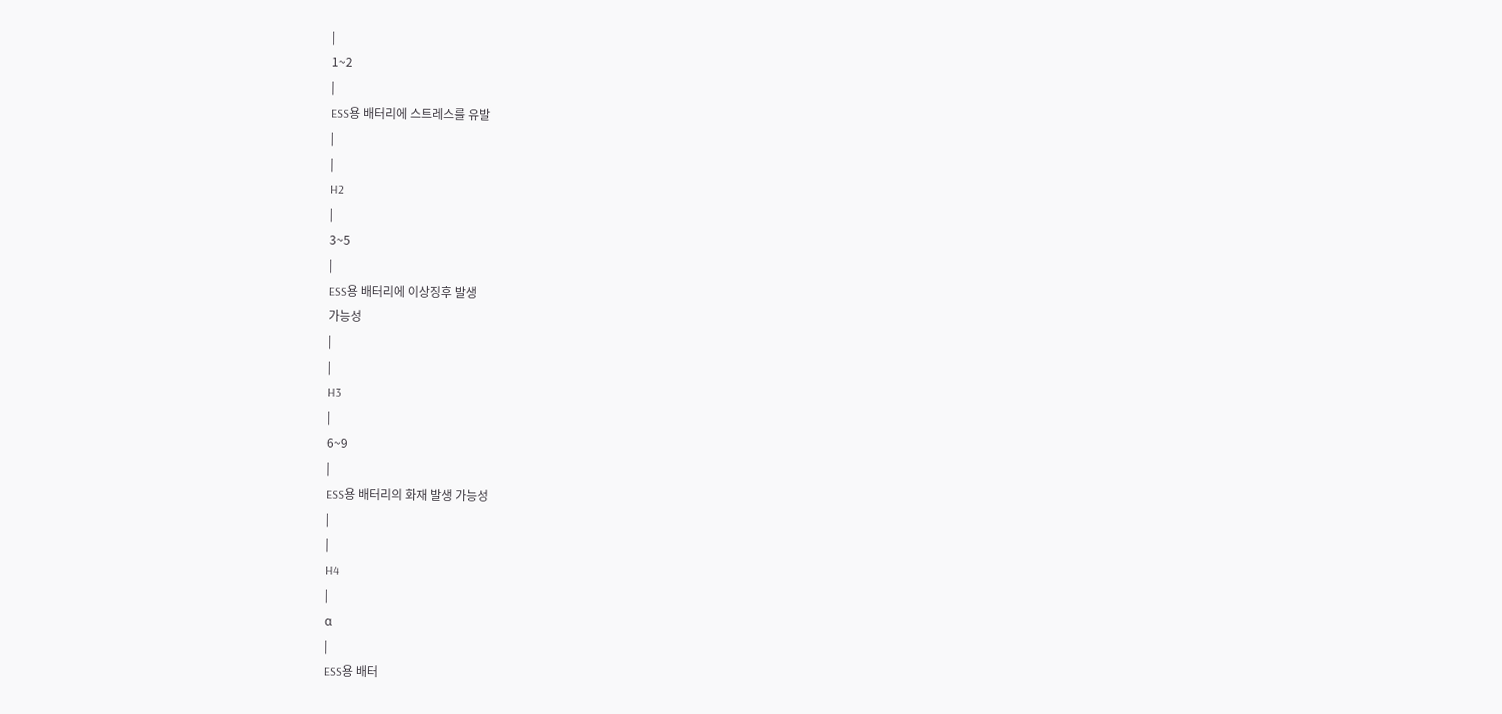|
1~2
|
ESS용 배터리에 스트레스를 유발
|
|
H2
|
3~5
|
ESS용 배터리에 이상징후 발생
가능성
|
|
H3
|
6~9
|
ESS용 배터리의 화재 발생 가능성
|
|
H4
|
α
|
ESS용 배터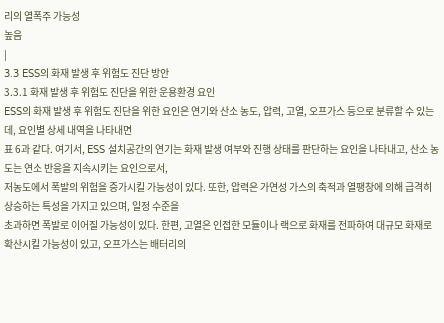리의 열폭주 가능성
높음
|
3.3 ESS의 화재 발생 후 위험도 진단 방안
3.3.1 화재 발생 후 위험도 진단을 위한 운용환경 요인
ESS의 화재 발생 후 위험도 진단을 위한 요인은 연기와 산소 농도, 압력, 고열, 오프가스 등으로 분류할 수 있는데, 요인별 상세 내역을 나타내면
표 6과 같다. 여기서, ESS 설치공간의 연기는 화재 발생 여부와 진행 상태를 판단하는 요인을 나타내고, 산소 농도는 연소 반응을 지속시키는 요인으로서,
저농도에서 폭발의 위험을 증가시킬 가능성이 있다. 또한, 압력은 가연성 가스의 축적과 열팽창에 의해 급격히 상승하는 특성을 가지고 있으며, 일정 수준을
초과하면 폭발로 이어질 가능성이 있다. 한편, 고열은 인접한 모듈이나 랙으로 화재를 전파하여 대규모 화재로 확산시킬 가능성이 있고, 오프가스는 배터리의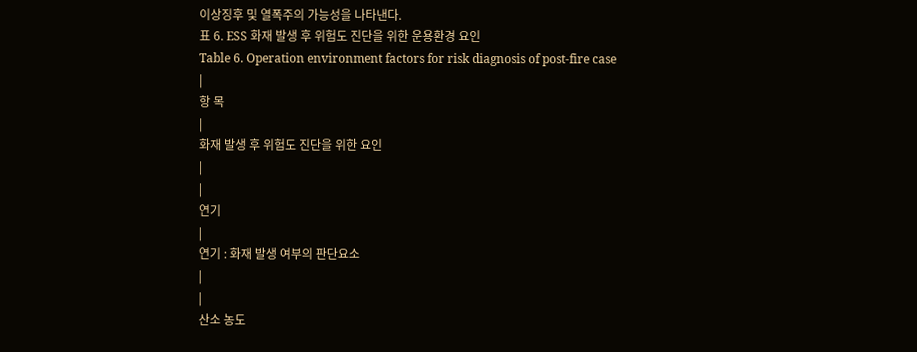이상징후 및 열폭주의 가능성을 나타낸다.
표 6. ESS 화재 발생 후 위험도 진단을 위한 운용환경 요인
Table 6. Operation environment factors for risk diagnosis of post-fire case
|
항 목
|
화재 발생 후 위험도 진단을 위한 요인
|
|
연기
|
연기 : 화재 발생 여부의 판단요소
|
|
산소 농도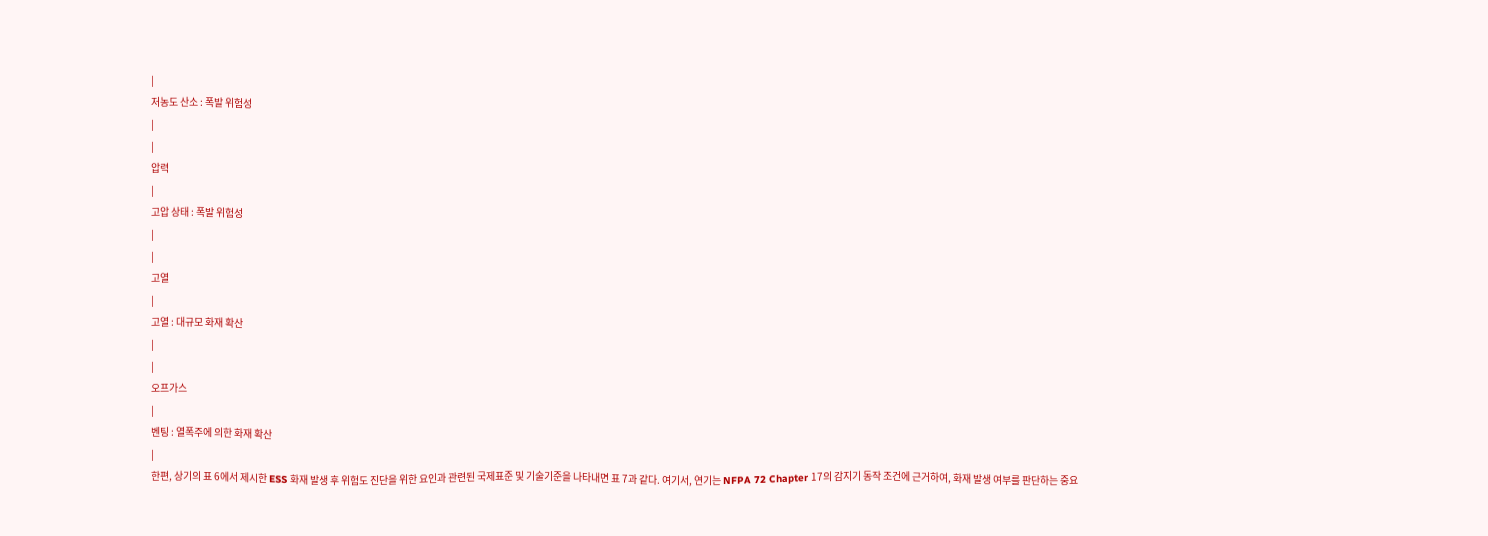|
저농도 산소 : 폭발 위험성
|
|
압력
|
고압 상태 : 폭발 위험성
|
|
고열
|
고열 : 대규모 화재 확산
|
|
오프가스
|
벤팅 : 열폭주에 의한 화재 확산
|
한편, 상기의 표 6에서 제시한 ESS 화재 발생 후 위험도 진단을 위한 요인과 관련된 국제표준 및 기술기준을 나타내면 표 7과 같다. 여기서, 연기는 NFPA 72 Chapter 17의 감지기 동작 조건에 근거하여, 화재 발생 여부를 판단하는 중요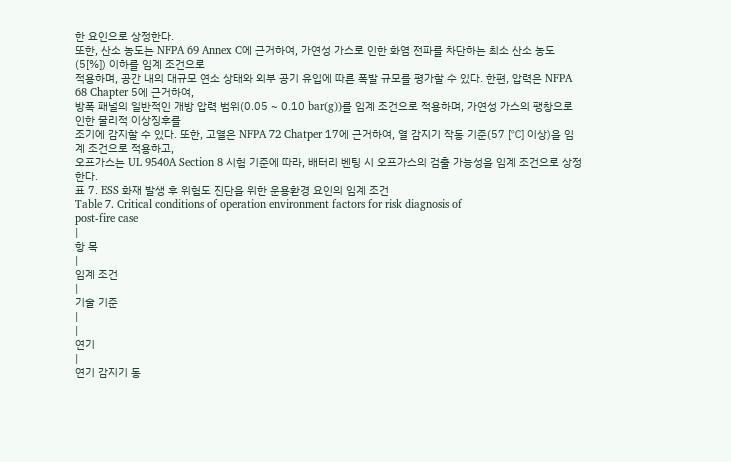한 요인으로 상정한다.
또한, 산소 농도는 NFPA 69 Annex C에 근거하여, 가연성 가스로 인한 화염 전파를 차단하는 최소 산소 농도(5[%]) 이하를 임계 조건으로
적용하며, 공간 내의 대규모 연소 상태와 외부 공기 유입에 따른 폭발 규모를 평가할 수 있다. 한편, 압력은 NFPA 68 Chapter 5에 근거하여,
방폭 패널의 일반적인 개방 압력 범위(0.05 ~ 0.10 bar(g))를 임계 조건으로 적용하며, 가연성 가스의 팽창으로 인한 물리적 이상징후를
조기에 감지할 수 있다. 또한, 고열은 NFPA 72 Chatper 17에 근거하여, 열 감지기 작동 기준(57 [℃] 이상)을 임계 조건으로 적용하고,
오프가스는 UL 9540A Section 8 시험 기준에 따라, 배터리 벤팅 시 오프가스의 검출 가능성을 임계 조건으로 상정한다.
표 7. ESS 화재 발생 후 위험도 진단을 위한 운용환경 요인의 임계 조건
Table 7. Critical conditions of operation environment factors for risk diagnosis of
post-fire case
|
항 목
|
임계 조건
|
기술 기준
|
|
연기
|
연기 감지기 동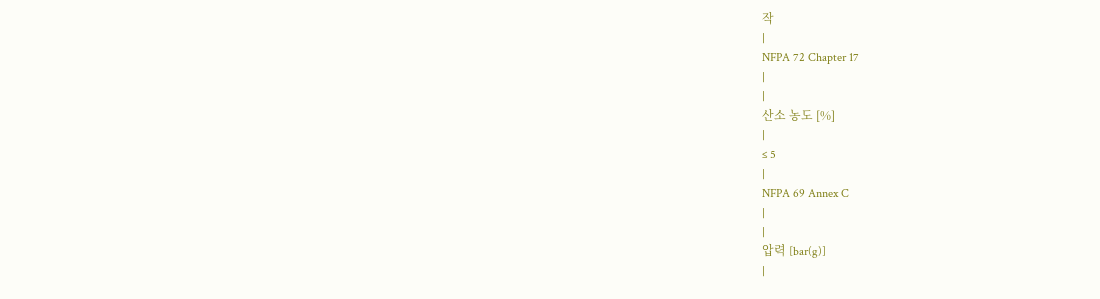작
|
NFPA 72 Chapter 17
|
|
산소 농도 [%]
|
≤ 5
|
NFPA 69 Annex C
|
|
압력 [bar(g)]
|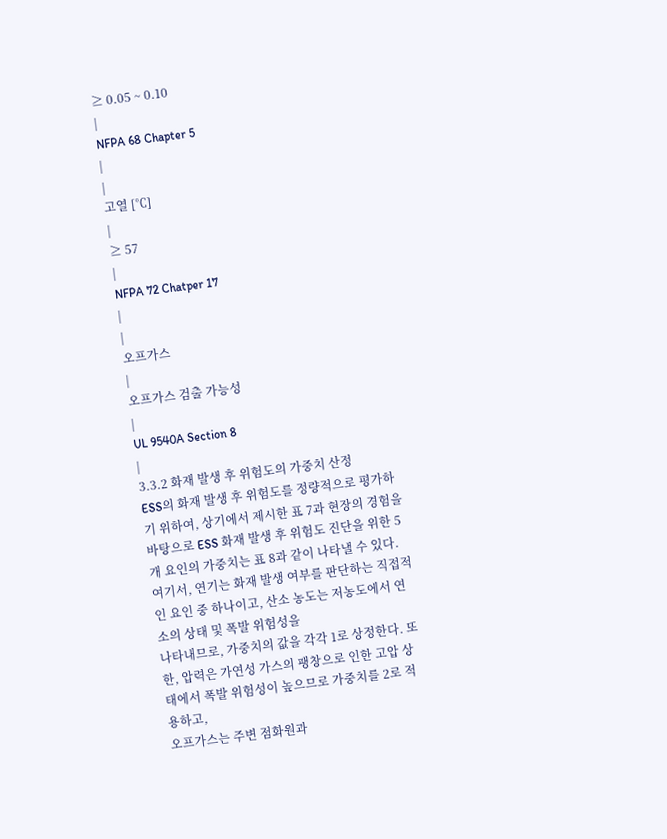≥ 0.05 ~ 0.10
|
NFPA 68 Chapter 5
|
|
고열 [℃]
|
≥ 57
|
NFPA 72 Chatper 17
|
|
오프가스
|
오프가스 검출 가능성
|
UL 9540A Section 8
|
3.3.2 화재 발생 후 위험도의 가중치 산정
ESS의 화재 발생 후 위험도를 정량적으로 평가하기 위하여, 상기에서 제시한 표 7과 현장의 경험을 바탕으로 ESS 화재 발생 후 위험도 진단을 위한 5개 요인의 가중치는 표 8과 같이 나타낼 수 있다. 여기서, 연기는 화재 발생 여부를 판단하는 직접적인 요인 중 하나이고, 산소 농도는 저농도에서 연소의 상태 및 폭발 위험성을
나타내므로, 가중치의 값을 각각 1로 상정한다. 또한, 압력은 가연성 가스의 팽창으로 인한 고압 상태에서 폭발 위험성이 높으므로 가중치를 2로 적용하고,
오프가스는 주변 점화원과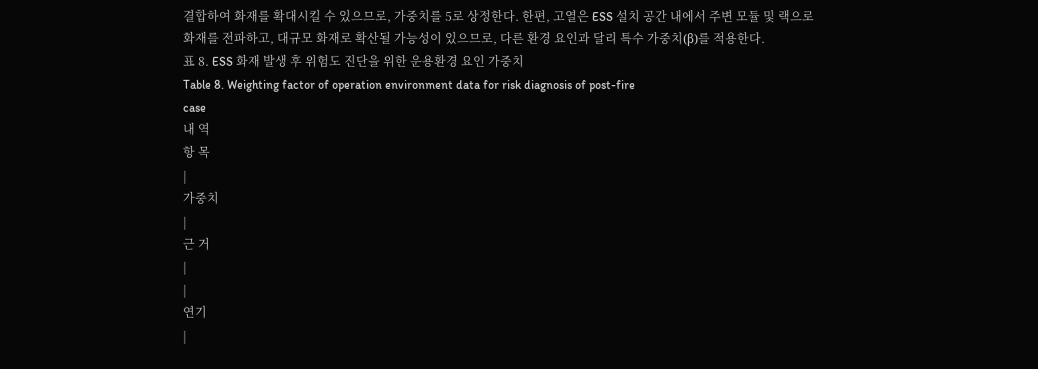결합하여 화재를 확대시킬 수 있으므로, 가중치를 5로 상정한다. 한편, 고열은 ESS 설치 공간 내에서 주변 모듈 및 랙으로
화재를 전파하고, 대규모 화재로 확산될 가능성이 있으므로, 다른 환경 요인과 달리 특수 가중치(β)를 적용한다.
표 8. ESS 화재 발생 후 위험도 진단을 위한 운용환경 요인 가중치
Table 8. Weighting factor of operation environment data for risk diagnosis of post-fire
case
내 역
항 목
|
가중치
|
근 거
|
|
연기
|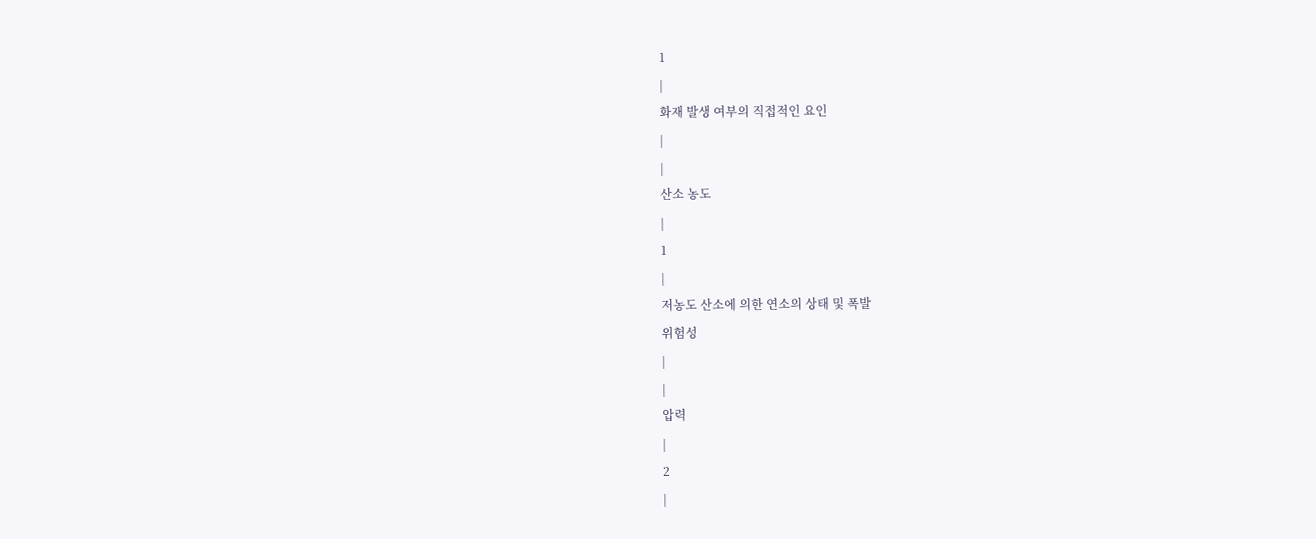1
|
화재 발생 여부의 직접적인 요인
|
|
산소 농도
|
1
|
저농도 산소에 의한 연소의 상태 및 폭발
위험성
|
|
압력
|
2
|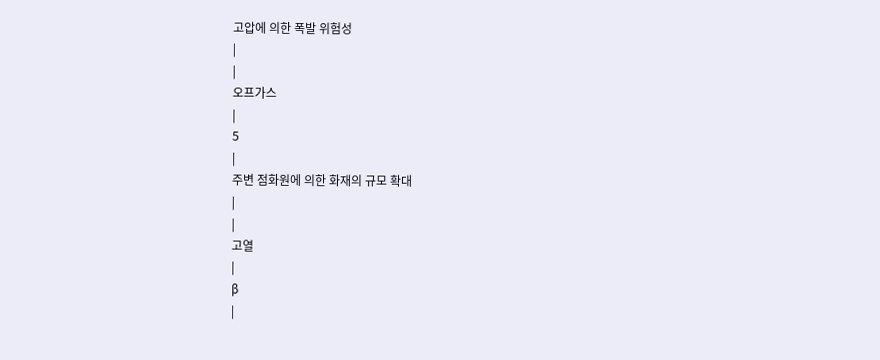고압에 의한 폭발 위험성
|
|
오프가스
|
5
|
주변 점화원에 의한 화재의 규모 확대
|
|
고열
|
β
|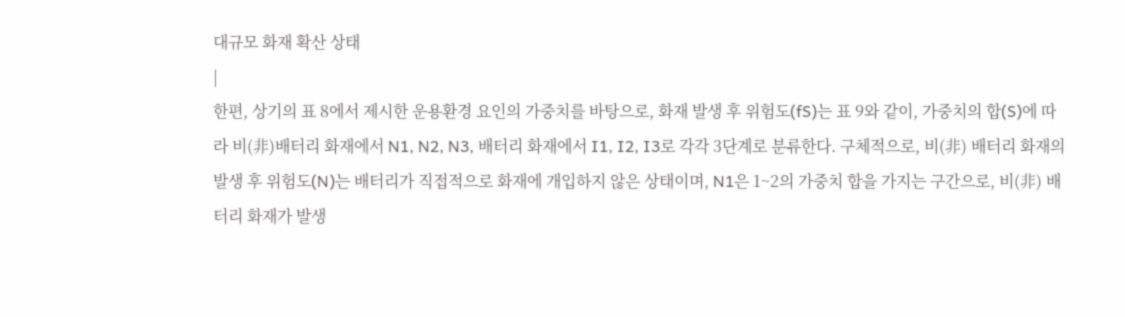대규모 화재 확산 상태
|
한편, 상기의 표 8에서 제시한 운용환경 요인의 가중치를 바탕으로, 화재 발생 후 위험도(fS)는 표 9와 같이, 가중치의 합(S)에 따라 비(非)배터리 화재에서 N1, N2, N3, 배터리 화재에서 I1, I2, I3로 각각 3단계로 분류한다. 구체적으로, 비(非) 배터리 화재의 발생 후 위험도(N)는 배터리가 직접적으로 화재에 개입하지 않은 상태이며, N1은 1~2의 가중치 합을 가지는 구간으로, 비(非) 배터리 화재가 발생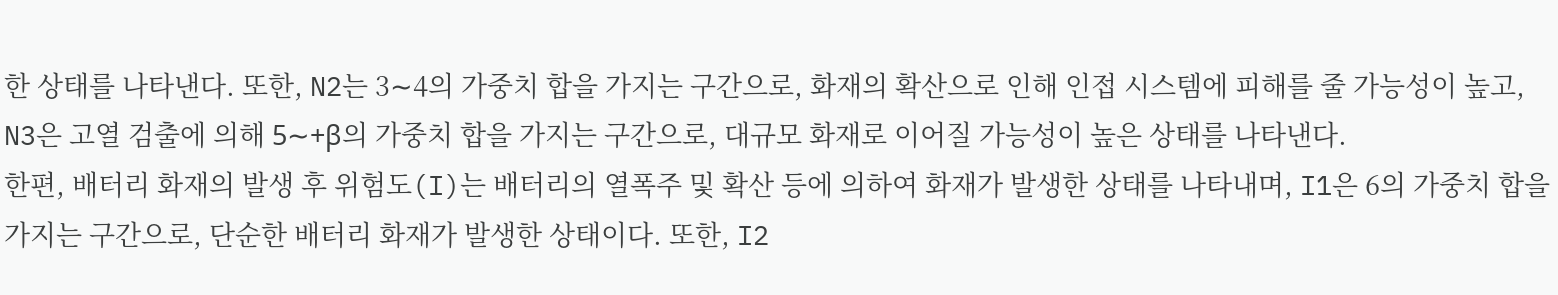한 상태를 나타낸다. 또한, N2는 3∼4의 가중치 합을 가지는 구간으로, 화재의 확산으로 인해 인접 시스템에 피해를 줄 가능성이 높고, N3은 고열 검출에 의해 5∼+β의 가중치 합을 가지는 구간으로, 대규모 화재로 이어질 가능성이 높은 상태를 나타낸다.
한편, 배터리 화재의 발생 후 위험도(I)는 배터리의 열폭주 및 확산 등에 의하여 화재가 발생한 상태를 나타내며, I1은 6의 가중치 합을 가지는 구간으로, 단순한 배터리 화재가 발생한 상태이다. 또한, I2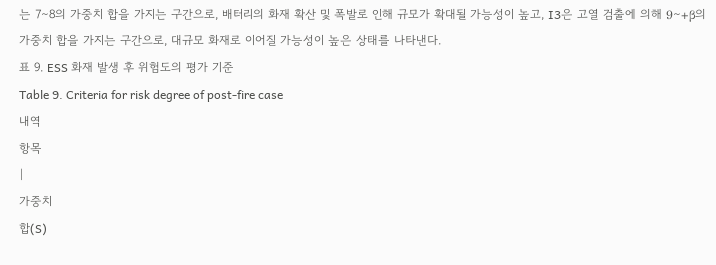는 7∼8의 가중치 합을 가지는 구간으로, 배터리의 화재 확산 및 폭발로 인해 규모가 확대될 가능성이 높고, I3은 고열 검출에 의해 9∼+β의 가중치 합을 가지는 구간으로, 대규모 화재로 이어질 가능성이 높은 상태를 나타낸다.
표 9. ESS 화재 발생 후 위험도의 평가 기준
Table 9. Criteria for risk degree of post-fire case
내역
항목
|
가중치
합(S)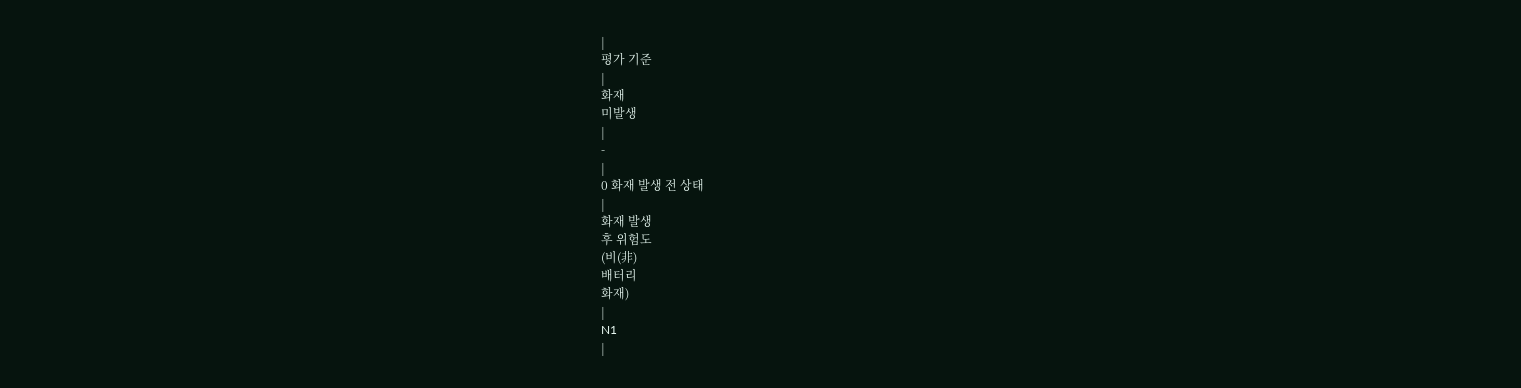|
평가 기준
|
화재
미발생
|
-
|
0 화재 발생 전 상태
|
화재 발생
후 위험도
(비(非)
배터리
화재)
|
N1
|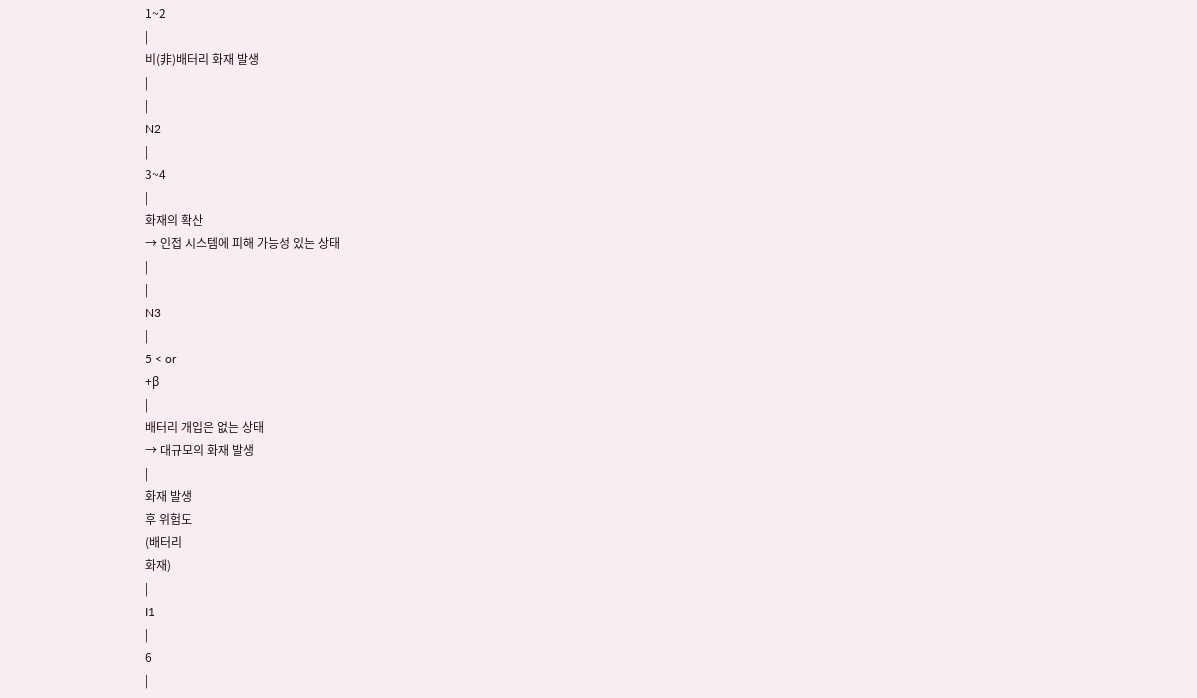1~2
|
비(非)배터리 화재 발생
|
|
N2
|
3~4
|
화재의 확산
→ 인접 시스템에 피해 가능성 있는 상태
|
|
N3
|
5 < or
+β
|
배터리 개입은 없는 상태
→ 대규모의 화재 발생
|
화재 발생
후 위험도
(배터리
화재)
|
I1
|
6
|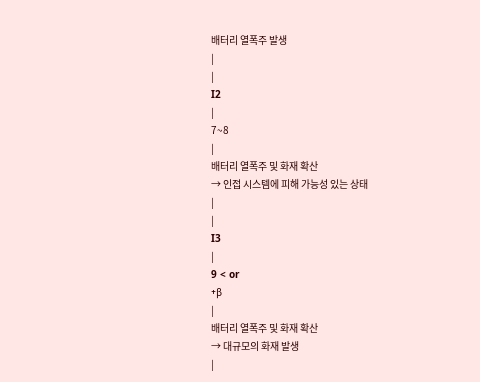배터리 열폭주 발생
|
|
I2
|
7~8
|
배터리 열폭주 및 화재 확산
→ 인접 시스템에 피해 가능성 있는 상태
|
|
I3
|
9 < or
+β
|
배터리 열폭주 및 화재 확산
→ 대규모의 화재 발생
|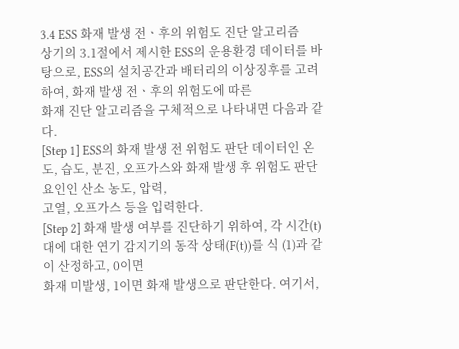3.4 ESS 화재 발생 전ㆍ후의 위험도 진단 알고리즘
상기의 3.1절에서 제시한 ESS의 운용환경 데이터를 바탕으로, ESS의 설치공간과 배터리의 이상징후를 고려하여, 화재 발생 전ㆍ후의 위험도에 따른
화재 진단 알고리즘을 구체적으로 나타내면 다음과 같다.
[Step 1] ESS의 화재 발생 전 위험도 판단 데이터인 온도, 습도, 분진, 오프가스와 화재 발생 후 위험도 판단 요인인 산소 농도, 압력,
고열, 오프가스 등을 입력한다.
[Step 2] 화재 발생 여부를 진단하기 위하여, 각 시간(t)대에 대한 연기 감지기의 동작 상태(F(t))를 식 (1)과 같이 산정하고, 0이면
화재 미발생, 1이면 화재 발생으로 판단한다. 여기서,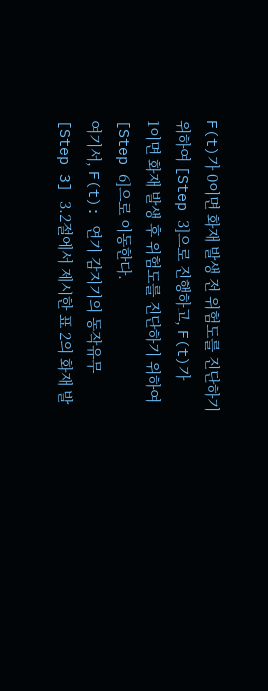F(t)가 0이면 화재 발생 전 위험도를 진단하기 위하여 [Step 3]으로 진행하고, F(t)가
1이면 화재 발생 후 위험도를 진단하기 위하여 [Step 6]으로 이동한다.
여기서, F(t): 연기 감지기의 동작유무
[Step 3] 3.2절에서 제시한 표 2의 화재 발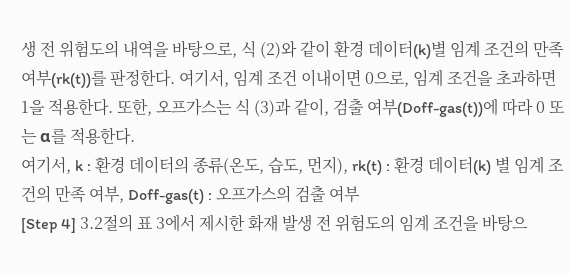생 전 위험도의 내역을 바탕으로, 식 (2)와 같이 환경 데이터(k)별 임계 조건의 만족 여부(rk(t))를 판정한다. 여기서, 임계 조건 이내이면 0으로, 임계 조건을 초과하면 1을 적용한다. 또한, 오프가스는 식 (3)과 같이, 검출 여부(Doff-gas(t))에 따라 0 또는 α를 적용한다.
여기서, k : 환경 데이터의 종류(온도, 습도, 먼지), rk(t) : 환경 데이터(k) 별 임계 조건의 만족 여부, Doff-gas(t) : 오프가스의 검출 여부
[Step 4] 3.2절의 표 3에서 제시한 화재 발생 전 위험도의 임계 조건을 바탕으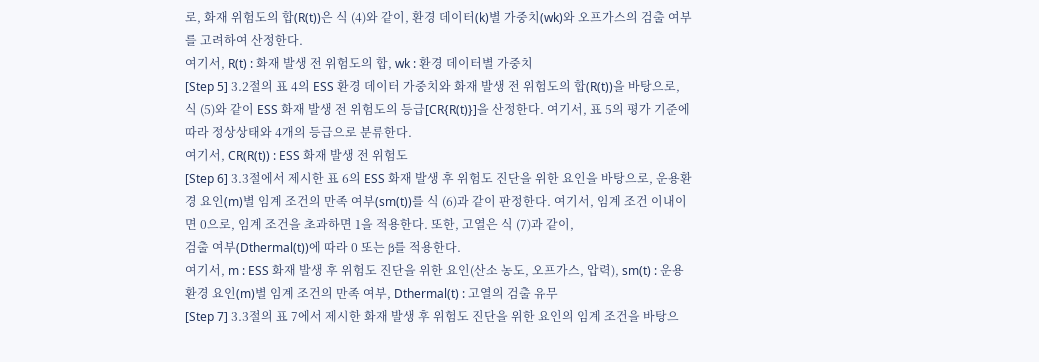로, 화재 위험도의 합(R(t))은 식 (4)와 같이, 환경 데이터(k)별 가중치(wk)와 오프가스의 검출 여부를 고려하여 산정한다.
여기서, R(t) : 화재 발생 전 위험도의 합, wk : 환경 데이터별 가중치
[Step 5] 3.2절의 표 4의 ESS 환경 데이터 가중치와 화재 발생 전 위험도의 합(R(t))을 바탕으로, 식 (5)와 같이 ESS 화재 발생 전 위험도의 등급[CR{R(t)}]을 산정한다. 여기서, 표 5의 평가 기준에 따라 정상상태와 4개의 등급으로 분류한다.
여기서, CR(R(t)) : ESS 화재 발생 전 위험도
[Step 6] 3.3절에서 제시한 표 6의 ESS 화재 발생 후 위험도 진단을 위한 요인을 바탕으로, 운용환경 요인(m)별 임계 조건의 만족 여부(sm(t))를 식 (6)과 같이 판정한다. 여기서, 임계 조건 이내이면 0으로, 임계 조건을 초과하면 1을 적용한다. 또한, 고열은 식 (7)과 같이,
검출 여부(Dthermal(t))에 따라 0 또는 β를 적용한다.
여기서, m : ESS 화재 발생 후 위험도 진단을 위한 요인(산소 농도, 오프가스, 압력), sm(t) : 운용환경 요인(m)별 임계 조건의 만족 여부, Dthermal(t) : 고열의 검출 유무
[Step 7] 3.3절의 표 7에서 제시한 화재 발생 후 위험도 진단을 위한 요인의 임계 조건을 바탕으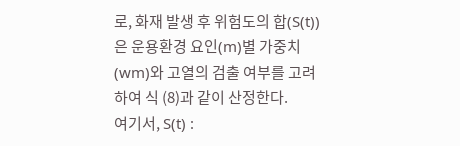로, 화재 발생 후 위험도의 합(S(t))은 운용환경 요인(m)별 가중치(wm)와 고열의 검출 여부를 고려하여 식 (8)과 같이 산정한다.
여기서, S(t) :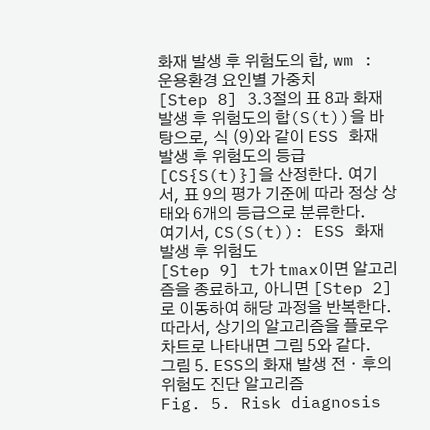화재 발생 후 위험도의 합, wm : 운용환경 요인별 가중치
[Step 8] 3.3절의 표 8과 화재 발생 후 위험도의 합(S(t))을 바탕으로, 식 (9)와 같이 ESS 화재 발생 후 위험도의 등급[CS{S(t)}]을 산정한다. 여기서, 표 9의 평가 기준에 따라 정상 상태와 6개의 등급으로 분류한다.
여기서, CS(S(t)): ESS 화재 발생 후 위험도
[Step 9] t가 tmax이면 알고리즘을 종료하고, 아니면 [Step 2]로 이동하여 해당 과정을 반복한다.
따라서, 상기의 알고리즘을 플로우차트로 나타내면 그림 5와 같다.
그림 5. ESS의 화재 발생 전ㆍ후의 위험도 진단 알고리즘
Fig. 5. Risk diagnosis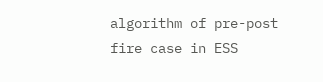algorithm of pre-post fire case in ESS